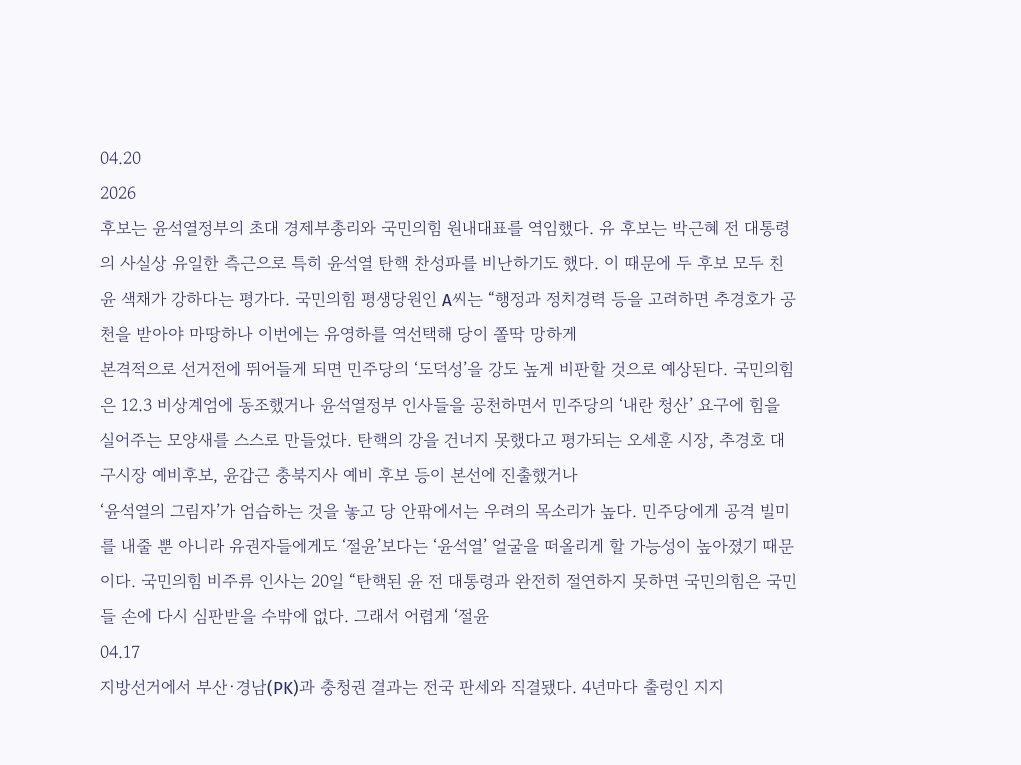04.20
2026
후보는 윤석열정부의 초대 경제부총리와 국민의힘 원내대표를 역임했다. 유 후보는 박근혜 전 대통령의 사실상 유일한 측근으로 특히 윤석열 탄핵 찬성파를 비난하기도 했다. 이 때문에 두 후보 모두 친윤 색채가 강하다는 평가다. 국민의힘 평생당원인 A씨는 “행정과 정치경력 등을 고려하면 추경호가 공천을 받아야 마땅하나 이번에는 유영하를 역선택해 당이 쫄딱 망하게
본격적으로 선거전에 뛰어들게 되면 민주당의 ‘도덕성’을 강도 높게 비판할 것으로 예상된다. 국민의힘은 12.3 비상계엄에 동조했거나 윤석열정부 인사들을 공천하면서 민주당의 ‘내란 청산’ 요구에 힘을 실어주는 모양새를 스스로 만들었다. 탄핵의 강을 건너지 못했다고 평가되는 오세훈 시장, 추경호 대구시장 예비후보, 윤갑근 충북지사 예비 후보 등이 본선에 진출했거나
‘윤석열의 그림자’가 엄습하는 것을 놓고 당 안팎에서는 우려의 목소리가 높다. 민주당에게 공격 빌미를 내줄 뿐 아니라 유권자들에게도 ‘절윤’보다는 ‘윤석열’ 얼굴을 떠올리게 할 가능성이 높아졌기 때문이다. 국민의힘 비주류 인사는 20일 “탄핵된 윤 전 대통령과 완전히 절연하지 못하면 국민의힘은 국민들 손에 다시 심판받을 수밖에 없다. 그래서 어렵게 ‘절윤
04.17
지방선거에서 부산·경남(PK)과 충청권 결과는 전국 판세와 직결됐다. 4년마다 출렁인 지지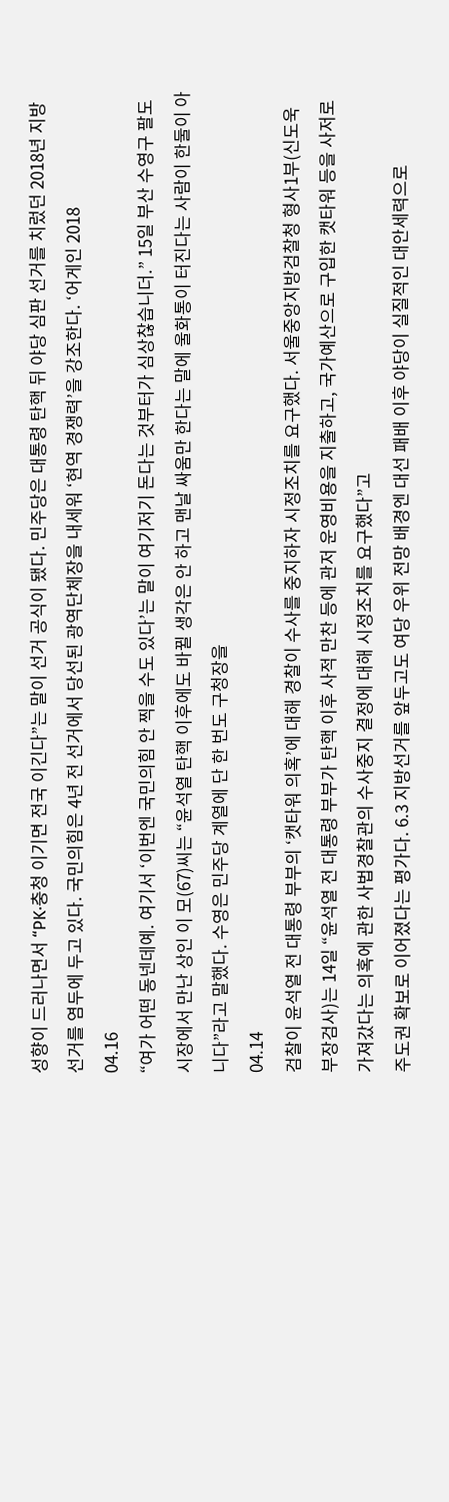성향이 드러나면서 “PK·충청 이기면 전국 이긴다”는 말이 선거 공식이 됐다. 민주당은 대통령 탄핵 뒤 야당 심판 선거를 치렀던 2018년 지방선거를 염두에 두고 있다. 국민의힘은 4년 전 선거에서 당선된 광역단체장을 내세워 ‘현역 경쟁력’을 강조한다. ‘어게인 2018
04.16
“여가 어떤 동넨데예. 여기서 ‘이번엔 국민의힘 안 찍을 수도 있다’는 말이 여기저기 돈다는 것부터가 심상찮습니더.” 15일 부산 수영구 팔도시장에서 만난 상인 이 모(67)씨는 “윤석열 탄핵 이후에도 바뀔 생각은 안 하고 맨날 싸움만 한다는 말에 울화통이 터진다는 사람이 한둘이 아니다”라고 말했다. 수영은 민주당 계열에 단 한 번도 구청장을
04.14
검찰이 윤석열 전 대통령 부부의 ‘캣타워 의혹’에 대해 경찰이 수사를 중지하자 시정조치를 요구했다. 서울중앙지방검찰청 형사1부(신도욱 부장검사)는 14일 “윤석열 전 대통령 부부가 탄핵 이후 사적 만찬 등에 관저 운영비용을 지출하고, 국가예산으로 구입한 캣타워 등을 사저로 가져갔다는 의혹에 관한 사법경찰관의 수사중지 결정에 대해 시정조치를 요구했다”고
주도권 확보로 이어졌다는 평가다. 6.3 지방선거를 앞두고도 여당 우위 전망 배경엔 대선 패배 이후 야당이 실질적인 대안세력으로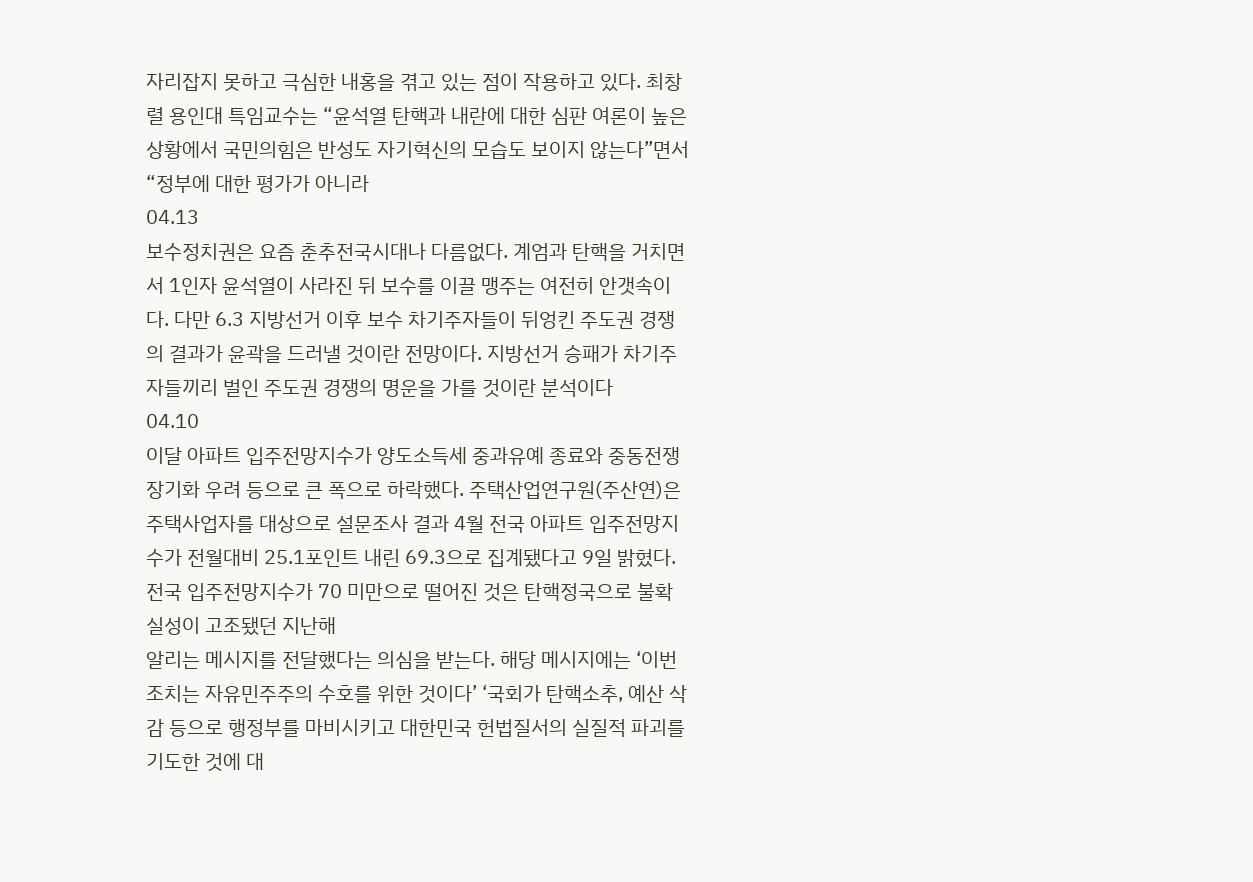자리잡지 못하고 극심한 내홍을 겪고 있는 점이 작용하고 있다. 최창렬 용인대 특임교수는 “윤석열 탄핵과 내란에 대한 심판 여론이 높은 상황에서 국민의힘은 반성도 자기혁신의 모습도 보이지 않는다”면서 “정부에 대한 평가가 아니라
04.13
보수정치권은 요즘 춘추전국시대나 다름없다. 계엄과 탄핵을 거치면서 1인자 윤석열이 사라진 뒤 보수를 이끌 맹주는 여전히 안갯속이다. 다만 6.3 지방선거 이후 보수 차기주자들이 뒤엉킨 주도권 경쟁의 결과가 윤곽을 드러낼 것이란 전망이다. 지방선거 승패가 차기주자들끼리 벌인 주도권 경쟁의 명운을 가를 것이란 분석이다
04.10
이달 아파트 입주전망지수가 양도소득세 중과유예 종료와 중동전쟁 장기화 우려 등으로 큰 폭으로 하락했다. 주택산업연구원(주산연)은 주택사업자를 대상으로 설문조사 결과 4월 전국 아파트 입주전망지수가 전월대비 25.1포인트 내린 69.3으로 집계됐다고 9일 밝혔다. 전국 입주전망지수가 70 미만으로 떨어진 것은 탄핵정국으로 불확실성이 고조됐던 지난해
알리는 메시지를 전달했다는 의심을 받는다. 해당 메시지에는 ‘이번 조치는 자유민주주의 수호를 위한 것이다’ ‘국회가 탄핵소추, 예산 삭감 등으로 행정부를 마비시키고 대한민국 헌법질서의 실질적 파괴를 기도한 것에 대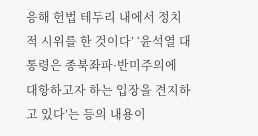응해 헌법 테두리 내에서 정치적 시위를 한 것이다’ ‘윤석열 대통령은 종북좌파·반미주의에 대항하고자 하는 입장을 견지하고 있다’는 등의 내용이